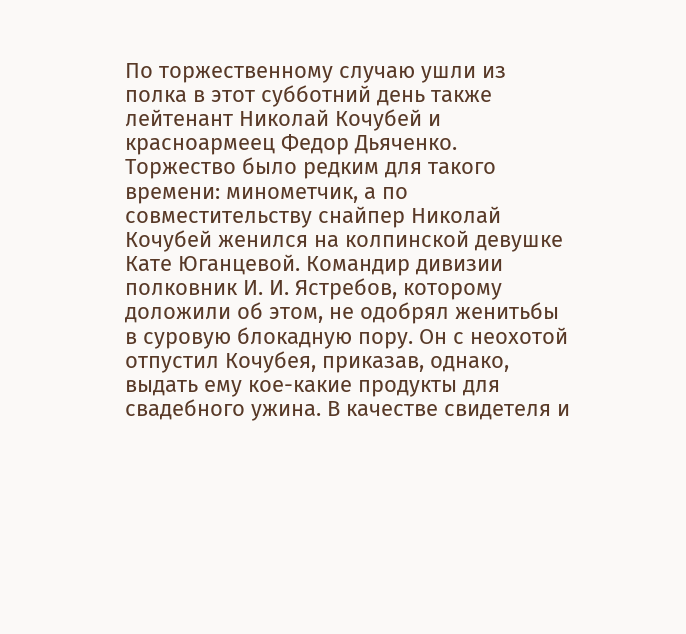По торжественному случаю ушли из полка в этот субботний день также лейтенант Николай Кочубей и красноармеец Федор Дьяченко. Торжество было редким для такого времени: минометчик, а по совместительству снайпер Николай Кочубей женился на колпинской девушке Кате Юганцевой. Командир дивизии полковник И. И. Ястребов, которому доложили об этом, не одобрял женитьбы в суровую блокадную пору. Он с неохотой отпустил Кочубея, приказав, однако, выдать ему кое-какие продукты для свадебного ужина. В качестве свидетеля и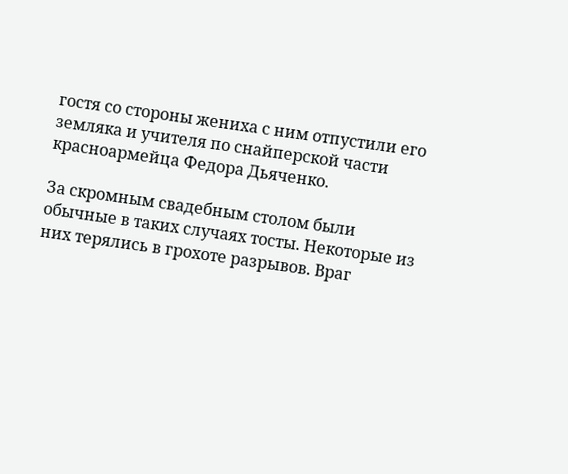гостя со стороны жениха с ним отпустили его земляка и учителя по снайперской части красноармейца Федора Дьяченко.

За скромным свадебным столом были обычные в таких случаях тосты. Некоторые из них терялись в грохоте разрывов. Враг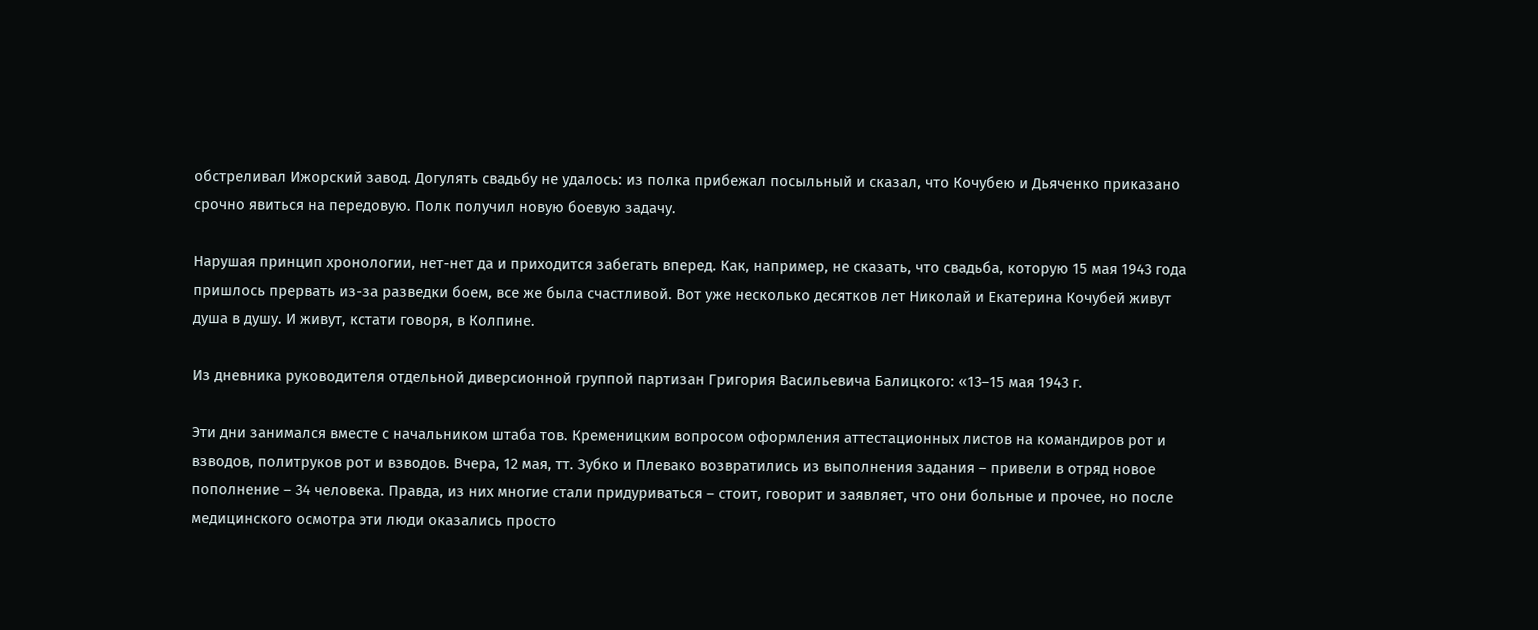обстреливал Ижорский завод. Догулять свадьбу не удалось: из полка прибежал посыльный и сказал, что Кочубею и Дьяченко приказано срочно явиться на передовую. Полк получил новую боевую задачу.

Нарушая принцип хронологии, нет-нет да и приходится забегать вперед. Как, например, не сказать, что свадьба, которую 15 мая 1943 года пришлось прервать из-за разведки боем, все же была счастливой. Вот уже несколько десятков лет Николай и Екатерина Кочубей живут душа в душу. И живут, кстати говоря, в Колпине.

Из дневника руководителя отдельной диверсионной группой партизан Григория Васильевича Балицкого: «13–15 мая 1943 г.

Эти дни занимался вместе с начальником штаба тов. Кременицким вопросом оформления аттестационных листов на командиров рот и взводов, политруков рот и взводов. Вчера, 12 мая, тт. Зубко и Плевако возвратились из выполнения задания – привели в отряд новое пополнение – 34 человека. Правда, из них многие стали придуриваться – стоит, говорит и заявляет, что они больные и прочее, но после медицинского осмотра эти люди оказались просто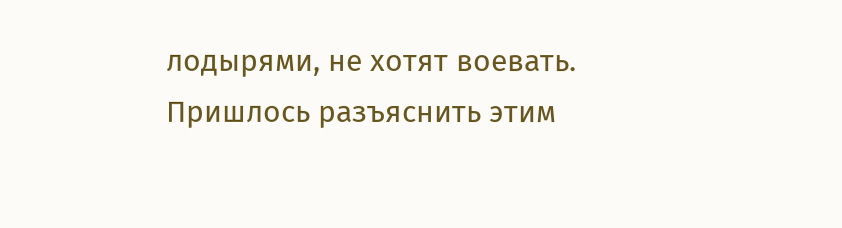лодырями, не хотят воевать. Пришлось разъяснить этим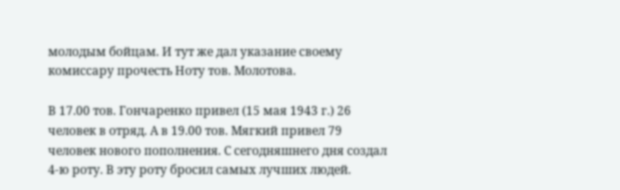молодым бойцам. И тут же дал указание своему комиссару прочесть Ноту тов. Молотова.

В 17.00 тов. Гончаренко привел (15 мая 1943 г.) 26 человек в отряд. А в 19.00 тов. Мягкий привел 79 человек нового пополнения. С сегодняшнего дня создал 4‑ю роту. В эту роту бросил самых лучших людей.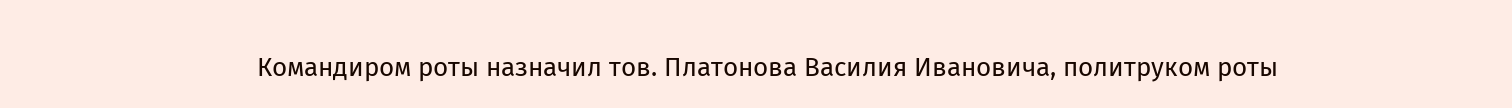Командиром роты назначил тов. Платонова Василия Ивановича, политруком роты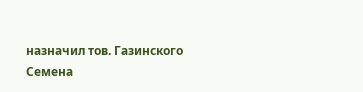назначил тов. Газинского Семена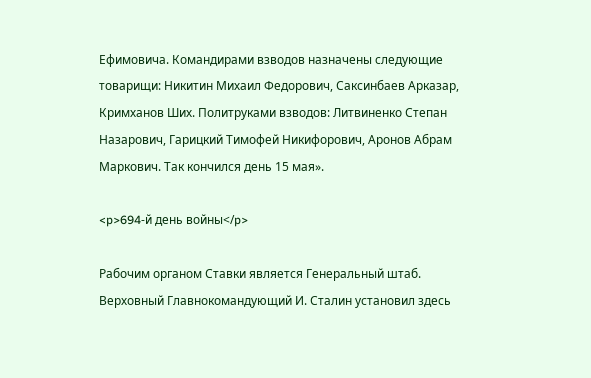Ефимовича. Командирами взводов назначены следующие товарищи: Никитин Михаил Федорович, Саксинбаев Арказар, Кримханов Ших. Политруками взводов: Литвиненко Степан Назарович, Гарицкий Тимофей Никифорович, Аронов Абрам Маркович. Так кончился день 15 мая».

<p>694‑й день войны</p>

Рабочим органом Ставки является Генеральный штаб. Верховный Главнокомандующий И. Сталин установил здесь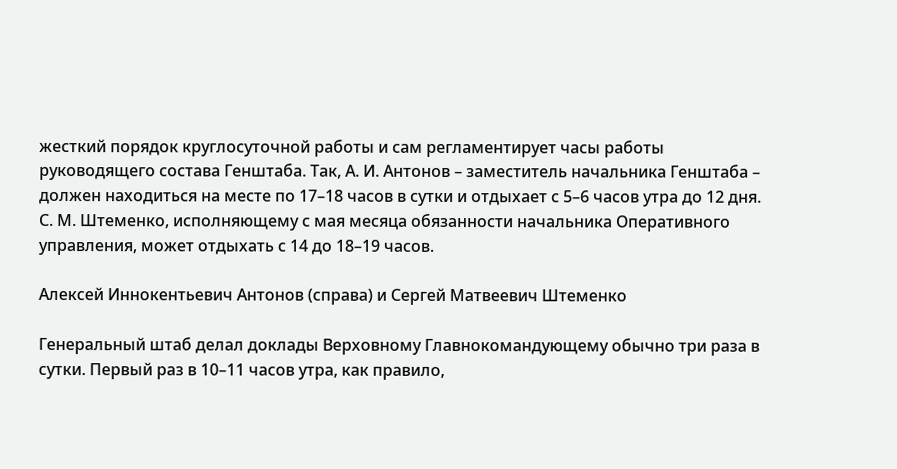жесткий порядок круглосуточной работы и сам регламентирует часы работы руководящего состава Генштаба. Так, А. И. Антонов – заместитель начальника Генштаба – должен находиться на месте по 17–18 часов в сутки и отдыхает с 5–6 часов утра до 12 дня. С. М. Штеменко, исполняющему с мая месяца обязанности начальника Оперативного управления, может отдыхать с 14 до 18–19 часов.

Алексей Иннокентьевич Антонов (справа) и Сергей Матвеевич Штеменко

Генеральный штаб делал доклады Верховному Главнокомандующему обычно три раза в сутки. Первый раз в 10–11 часов утра, как правило,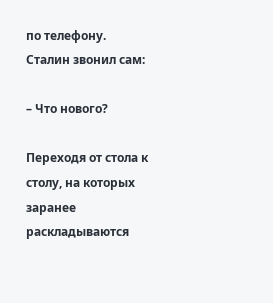по телефону. Сталин звонил сам:

– Что нового?

Переходя от стола к столу, на которых заранее раскладываются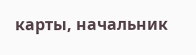карты, начальник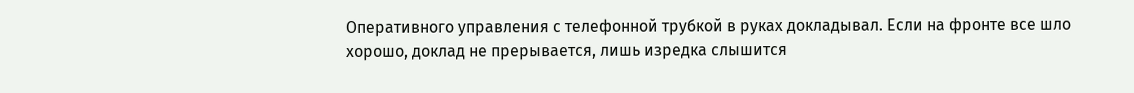Оперативного управления с телефонной трубкой в руках докладывал. Если на фронте все шло хорошо, доклад не прерывается, лишь изредка слышится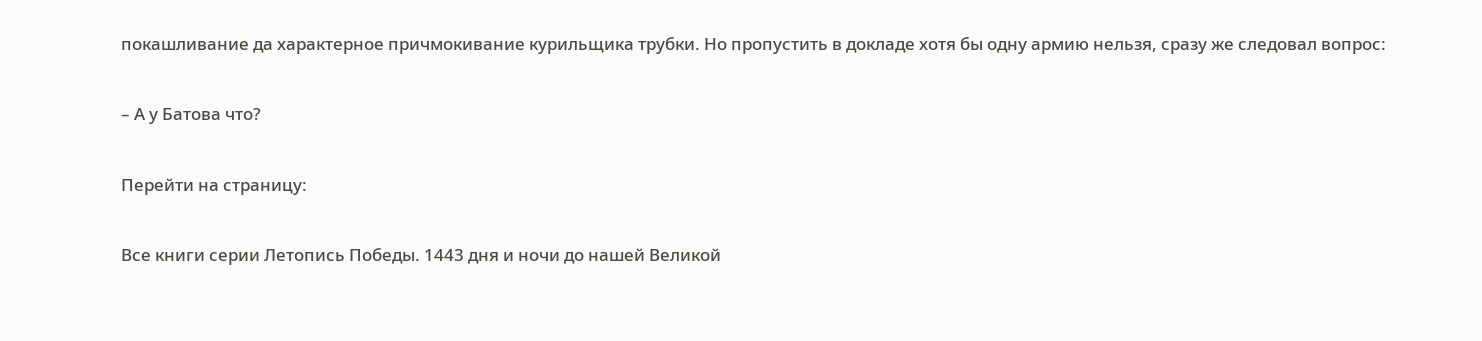покашливание да характерное причмокивание курильщика трубки. Но пропустить в докладе хотя бы одну армию нельзя, сразу же следовал вопрос:

– А у Батова что?

Перейти на страницу:

Все книги серии Летопись Победы. 1443 дня и ночи до нашей Великой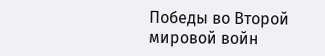Победы во Второй мировой войн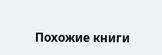Похожие книги